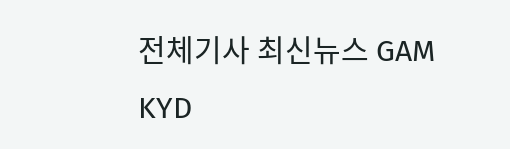전체기사 최신뉴스 GAM
KYD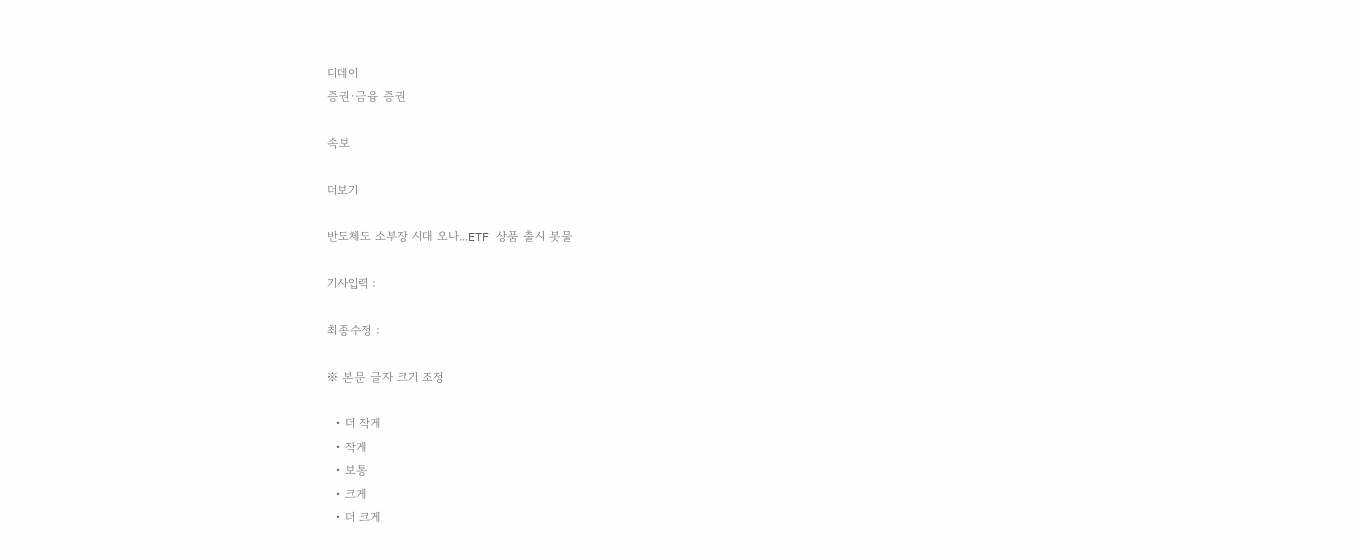디데이
증권·금융 증권

속보

더보기

반도체도 소부장 시대 오나...ETF 상품 출시 봇물

기사입력 :

최종수정 :

※ 본문 글자 크기 조정

  • 더 작게
  • 작게
  • 보통
  • 크게
  • 더 크게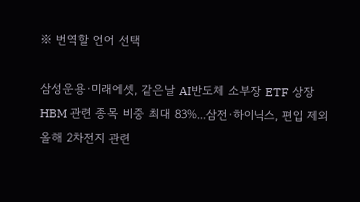※ 번역할 언어 선택

삼성운용·미래에셋, 같은날 AI반도체 소부장 ETF 상장
HBM 관련 종목 비중 최대 83%...삼전·하이닉스, 편입 제외
올해 2차전지 관련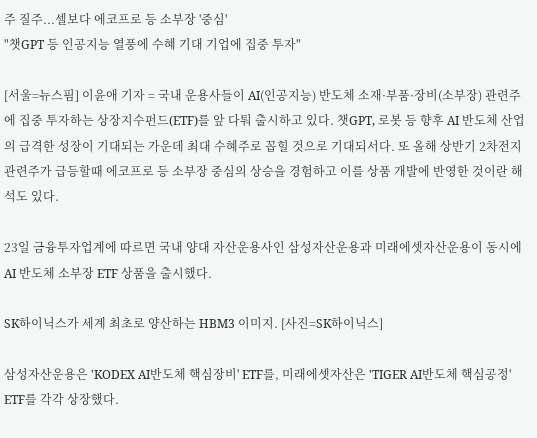주 질주...셀보다 에코프로 등 소부장 '중심'
"챗GPT 등 인공지능 열풍에 수혜 기대 기업에 집중 투자"

[서울=뉴스핌] 이윤애 기자 = 국내 운용사들이 AI(인공지능) 반도체 소재·부품·장비(소부장) 관련주에 집중 투자하는 상장지수펀드(ETF)를 앞 다퉈 출시하고 있다. 챗GPT, 로봇 등 향후 AI 반도체 산업의 급격한 성장이 기대되는 가운데 최대 수혜주로 꼽힐 것으로 기대되서다. 또 올해 상반기 2차전지 관련주가 급등할때 에코프로 등 소부장 중심의 상승을 경험하고 이를 상품 개발에 반영한 것이란 해석도 있다.

23일 금융투자업계에 따르면 국내 양대 자산운용사인 삼성자산운용과 미래에셋자산운용이 동시에 AI 반도체 소부장 ETF 상품을 출시했다.

SK하이닉스가 세계 최초로 양산하는 HBM3 이미지. [사진=SK하이닉스]

삼성자산운용은 'KODEX AI반도체 핵심장비' ETF를, 미래에셋자산은 'TIGER AI반도체 핵심공정' ETF를 각각 상장했다.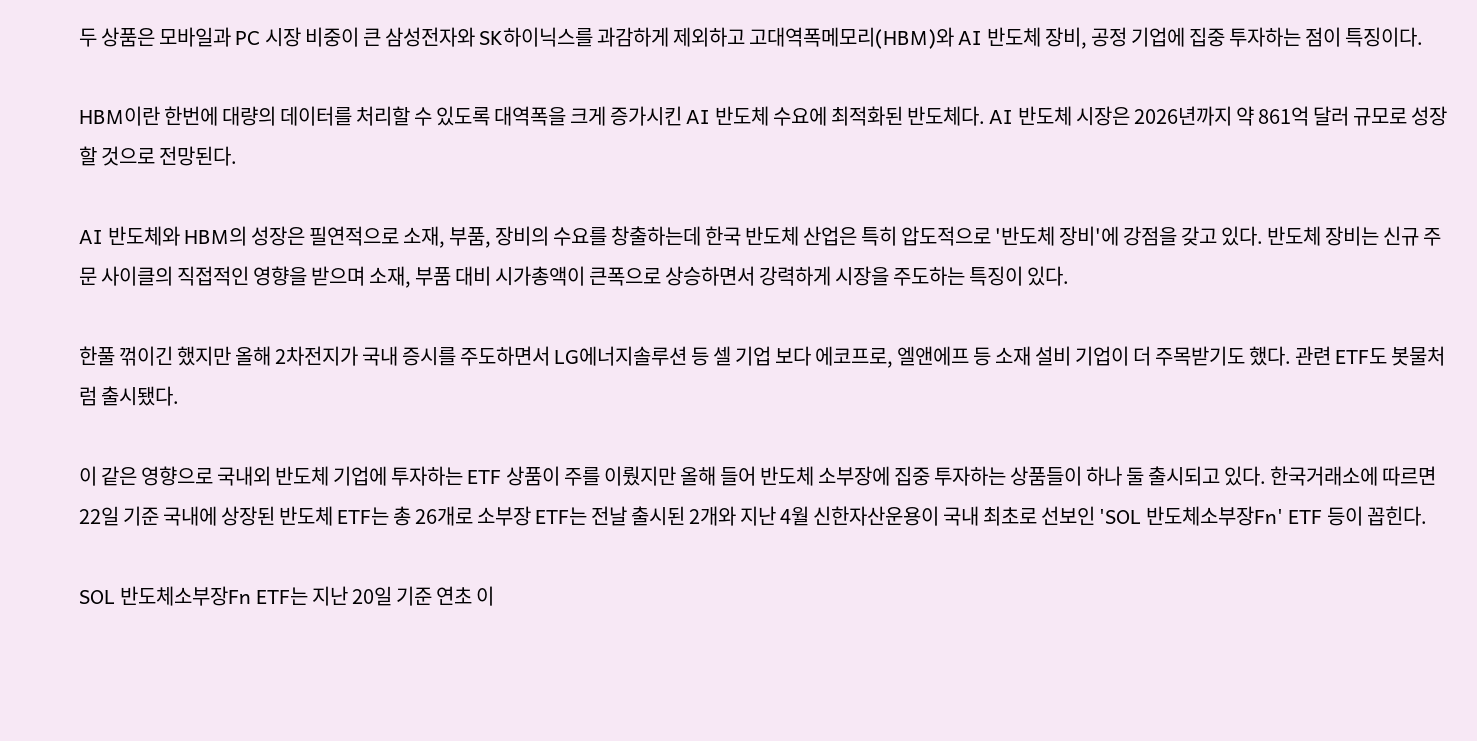두 상품은 모바일과 PC 시장 비중이 큰 삼성전자와 SK하이닉스를 과감하게 제외하고 고대역폭메모리(HBM)와 AI 반도체 장비, 공정 기업에 집중 투자하는 점이 특징이다.

HBM이란 한번에 대량의 데이터를 처리할 수 있도록 대역폭을 크게 증가시킨 AI 반도체 수요에 최적화된 반도체다. AI 반도체 시장은 2026년까지 약 861억 달러 규모로 성장할 것으로 전망된다.

AI 반도체와 HBM의 성장은 필연적으로 소재, 부품, 장비의 수요를 창출하는데 한국 반도체 산업은 특히 압도적으로 '반도체 장비'에 강점을 갖고 있다. 반도체 장비는 신규 주문 사이클의 직접적인 영향을 받으며 소재, 부품 대비 시가총액이 큰폭으로 상승하면서 강력하게 시장을 주도하는 특징이 있다.

한풀 꺾이긴 했지만 올해 2차전지가 국내 증시를 주도하면서 LG에너지솔루션 등 셀 기업 보다 에코프로, 엘앤에프 등 소재 설비 기업이 더 주목받기도 했다. 관련 ETF도 봇물처럼 출시됐다.

이 같은 영향으로 국내외 반도체 기업에 투자하는 ETF 상품이 주를 이뤘지만 올해 들어 반도체 소부장에 집중 투자하는 상품들이 하나 둘 출시되고 있다. 한국거래소에 따르면 22일 기준 국내에 상장된 반도체 ETF는 총 26개로 소부장 ETF는 전날 출시된 2개와 지난 4월 신한자산운용이 국내 최초로 선보인 'SOL 반도체소부장Fn' ETF 등이 꼽힌다.

SOL 반도체소부장Fn ETF는 지난 20일 기준 연초 이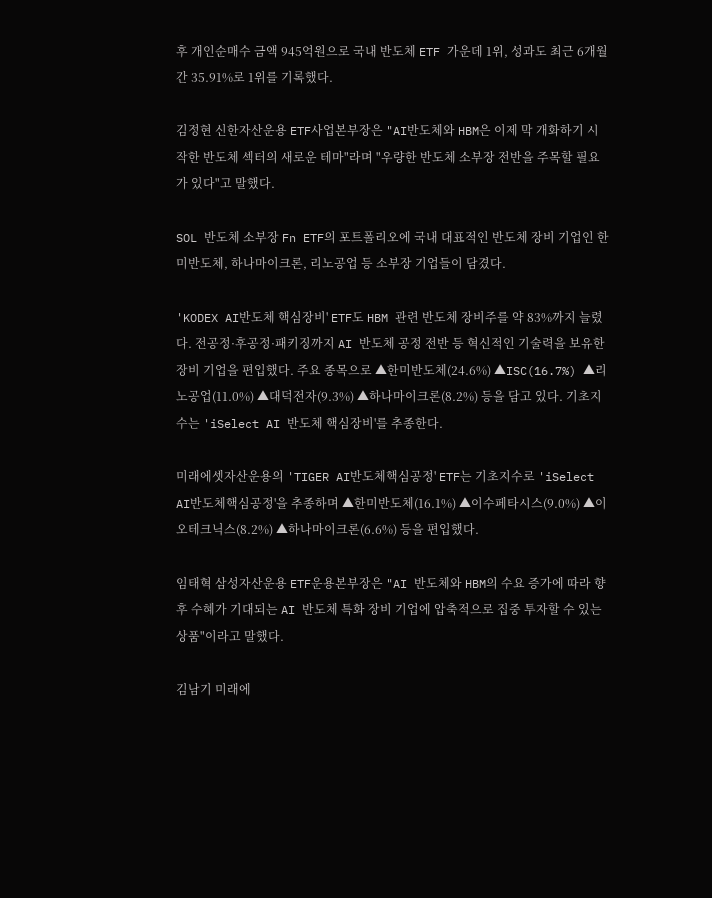후 개인순매수 금액 945억원으로 국내 반도체 ETF 가운데 1위, 성과도 최근 6개월 간 35.91%로 1위를 기록했다.

김정현 신한자산운용 ETF사업본부장은 "AI반도체와 HBM은 이제 막 개화하기 시작한 반도체 섹터의 새로운 테마"라며 "우량한 반도체 소부장 전반을 주목할 필요가 있다"고 말했다.

SOL 반도체 소부장 Fn ETF의 포트폴리오에 국내 대표적인 반도체 장비 기업인 한미반도체, 하나마이크론, 리노공업 등 소부장 기업들이 담겼다.

'KODEX AI반도체 핵심장비' ETF도 HBM 관련 반도체 장비주를 약 83%까지 늘렸다. 전공정·후공정·패키징까지 AI 반도체 공정 전반 등 혁신적인 기술력을 보유한 장비 기업을 편입했다. 주요 종목으로 ▲한미반도체(24.6%) ▲ISC(16.7%) ▲리노공업(11.0%) ▲대덕전자(9.3%) ▲하나마이크론(8.2%) 등을 담고 있다. 기초지수는 'iSelect AI 반도체 핵심장비'를 추종한다.

미래에셋자산운용의 'TIGER AI반도체핵심공정' ETF는 기초지수로 'iSelect AI반도체핵심공정'을 추종하며 ▲한미반도체(16.1%) ▲이수페타시스(9.0%) ▲이오테크닉스(8.2%) ▲하나마이크론(6.6%) 등을 편입했다.

임태혁 삼성자산운용 ETF운용본부장은 "AI 반도체와 HBM의 수요 증가에 따라 향후 수혜가 기대되는 AI 반도체 특화 장비 기업에 압축적으로 집중 투자할 수 있는 상품"이라고 말했다.

김남기 미래에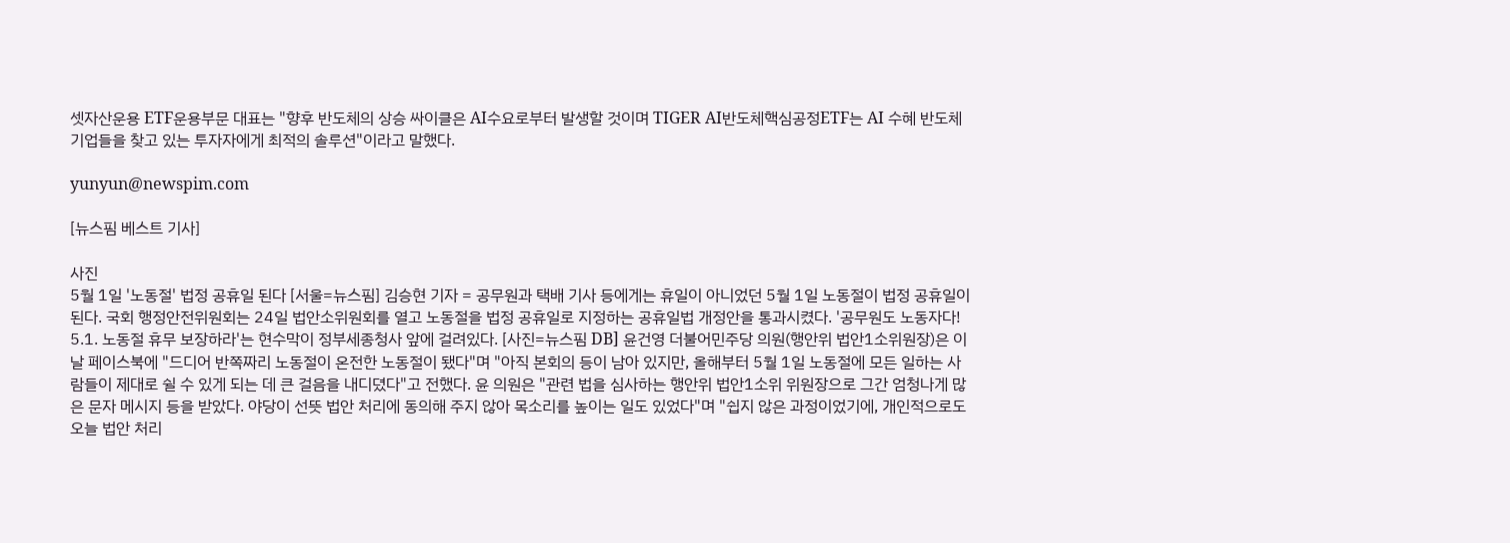셋자산운용 ETF운용부문 대표는 "향후 반도체의 상승 싸이클은 AI수요로부터 발생할 것이며 TIGER AI반도체핵심공정ETF는 AI 수혜 반도체 기업들을 찾고 있는 투자자에게 최적의 솔루션"이라고 말했다.

yunyun@newspim.com

[뉴스핌 베스트 기사]

사진
5월 1일 '노동절' 법정 공휴일 된다 [서울=뉴스핌] 김승현 기자 = 공무원과 택배 기사 등에게는 휴일이 아니었던 5월 1일 노동절이 법정 공휴일이 된다. 국회 행정안전위원회는 24일 법안소위원회를 열고 노동절을 법정 공휴일로 지정하는 공휴일법 개정안을 통과시켰다. '공무원도 노동자다! 5.1. 노동절 휴무 보장하라'는 현수막이 정부세종청사 앞에 걸려있다. [사진=뉴스핌 DB] 윤건영 더불어민주당 의원(행안위 법안1소위원장)은 이날 페이스북에 "드디어 반쪽짜리 노동절이 온전한 노동절이 됐다"며 "아직 본회의 등이 남아 있지만, 올해부터 5월 1일 노동절에 모든 일하는 사람들이 제대로 쉴 수 있게 되는 데 큰 걸음을 내디뎠다"고 전했다. 윤 의원은 "관련 법을 심사하는 행안위 법안1소위 위원장으로 그간 엄청나게 많은 문자 메시지 등을 받았다. 야당이 선뜻 법안 처리에 동의해 주지 않아 목소리를 높이는 일도 있었다"며 "쉽지 않은 과정이었기에, 개인적으로도 오늘 법안 처리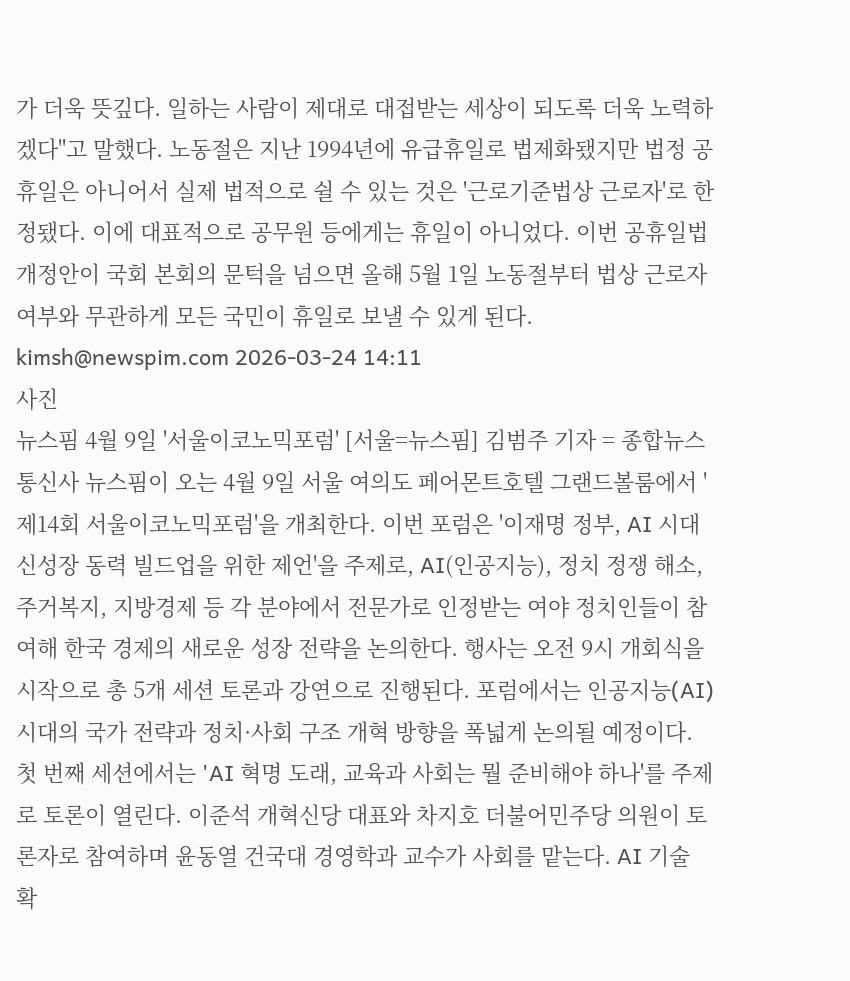가 더욱 뜻깊다. 일하는 사람이 제대로 대접받는 세상이 되도록 더욱 노력하겠다"고 말했다. 노동절은 지난 1994년에 유급휴일로 법제화됐지만 법정 공휴일은 아니어서 실제 법적으로 쉴 수 있는 것은 '근로기준법상 근로자'로 한정됐다. 이에 대표적으로 공무원 등에게는 휴일이 아니었다. 이번 공휴일법 개정안이 국회 본회의 문턱을 넘으면 올해 5월 1일 노동절부터 법상 근로자 여부와 무관하게 모든 국민이 휴일로 보낼 수 있게 된다. kimsh@newspim.com 2026-03-24 14:11
사진
뉴스핌 4월 9일 '서울이코노믹포럼' [서울=뉴스핌] 김범주 기자 = 종합뉴스통신사 뉴스핌이 오는 4월 9일 서울 여의도 페어몬트호텔 그랜드볼룸에서 '제14회 서울이코노믹포럼'을 개최한다. 이번 포럼은 '이재명 정부, AI 시대 신성장 동력 빌드업을 위한 제언'을 주제로, AI(인공지능), 정치 정쟁 해소, 주거복지, 지방경제 등 각 분야에서 전문가로 인정받는 여야 정치인들이 참여해 한국 경제의 새로운 성장 전략을 논의한다. 행사는 오전 9시 개회식을 시작으로 총 5개 세션 토론과 강연으로 진행된다. 포럼에서는 인공지능(AI) 시대의 국가 전략과 정치·사회 구조 개혁 방향을 폭넓게 논의될 예정이다. 첫 번째 세션에서는 'AI 혁명 도래, 교육과 사회는 뭘 준비해야 하나'를 주제로 토론이 열린다. 이준석 개혁신당 대표와 차지호 더불어민주당 의원이 토론자로 참여하며 윤동열 건국대 경영학과 교수가 사회를 맡는다. AI 기술 확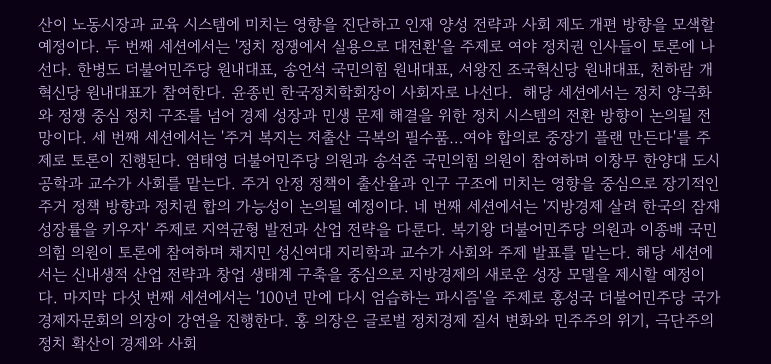산이 노동시장과 교육 시스템에 미치는 영향을 진단하고 인재 양성 전략과 사회 제도 개편 방향을 모색할 예정이다. 두 번째 세션에서는 '정치 정쟁에서 실용으로 대전환'을 주제로 여야 정치권 인사들이 토론에 나선다. 한병도 더불어민주당 원내대표, 송언석 국민의힘 원내대표, 서왕진 조국혁신당 원내대표, 천하람 개혁신당 원내대표가 참여한다. 윤종빈 한국정치학회장이 사회자로 나선다.  해당 세션에서는 정치 양극화와 정쟁 중심 정치 구조를 넘어 경제 성장과 민생 문제 해결을 위한 정치 시스템의 전환 방향이 논의될 전망이다. 세 번째 세션에서는 '주거 복지는 저출산 극복의 필수품…여야 합의로 중장기 플랜 만든다'를 주제로 토론이 진행된다. 염태영 더불어민주당 의원과 송석준 국민의힘 의원이 참여하며 이창무 한양대 도시공학과 교수가 사회를 맡는다. 주거 안정 정책이 출산율과 인구 구조에 미치는 영향을 중심으로 장기적인 주거 정책 방향과 정치권 합의 가능성이 논의될 예정이다. 네 번째 세션에서는 '지방경제 살려 한국의 잠재성장률을 키우자' 주제로 지역균형 발전과 산업 전략을 다룬다. 복기왕 더불어민주당 의원과 이종배 국민의힘 의원이 토론에 참여하며 채지민 성신여대 지리학과 교수가 사회와 주제 발표를 맡는다. 해당 세션에서는 신내생적 산업 전략과 창업 생태계 구축을 중심으로 지방경제의 새로운 성장 모델을 제시할 예정이다. 마지막 다섯 번째 세션에서는 '100년 만에 다시 엄습하는 파시즘'을 주제로 홍성국 더불어민주당 국가경제자문회의 의장이 강연을 진행한다. 홍 의장은 글로벌 정치경제 질서 변화와 민주주의 위기, 극단주의 정치 확산이 경제와 사회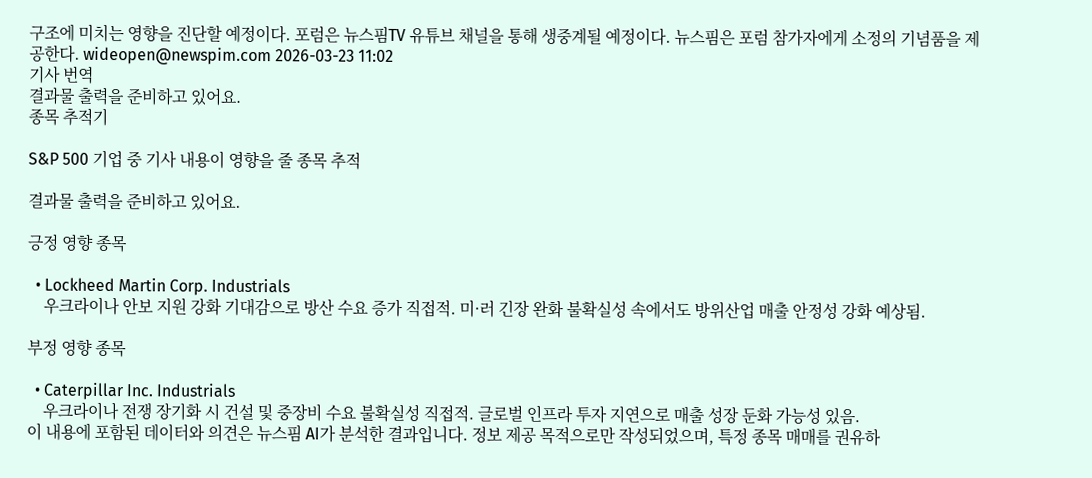구조에 미치는 영향을 진단할 예정이다. 포럼은 뉴스핌TV 유튜브 채널을 통해 생중계될 예정이다. 뉴스핌은 포럼 참가자에게 소정의 기념품을 제공한다. wideopen@newspim.com 2026-03-23 11:02
기사 번역
결과물 출력을 준비하고 있어요.
종목 추적기

S&P 500 기업 중 기사 내용이 영향을 줄 종목 추적

결과물 출력을 준비하고 있어요.

긍정 영향 종목

  • Lockheed Martin Corp. Industrials
    우크라이나 안보 지원 강화 기대감으로 방산 수요 증가 직접적. 미·러 긴장 완화 불확실성 속에서도 방위산업 매출 안정성 강화 예상됨.

부정 영향 종목

  • Caterpillar Inc. Industrials
    우크라이나 전쟁 장기화 시 건설 및 중장비 수요 불확실성 직접적. 글로벌 인프라 투자 지연으로 매출 성장 둔화 가능성 있음.
이 내용에 포함된 데이터와 의견은 뉴스핌 AI가 분석한 결과입니다. 정보 제공 목적으로만 작성되었으며, 특정 종목 매매를 권유하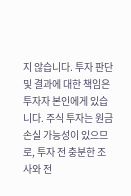지 않습니다. 투자 판단 및 결과에 대한 책임은 투자자 본인에게 있습니다. 주식 투자는 원금 손실 가능성이 있으므로, 투자 전 충분한 조사와 전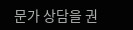문가 상담을 권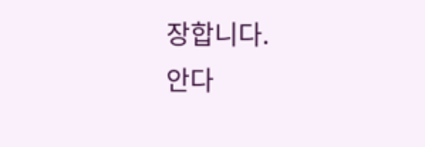장합니다.
안다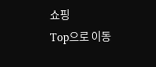쇼핑
Top으로 이동